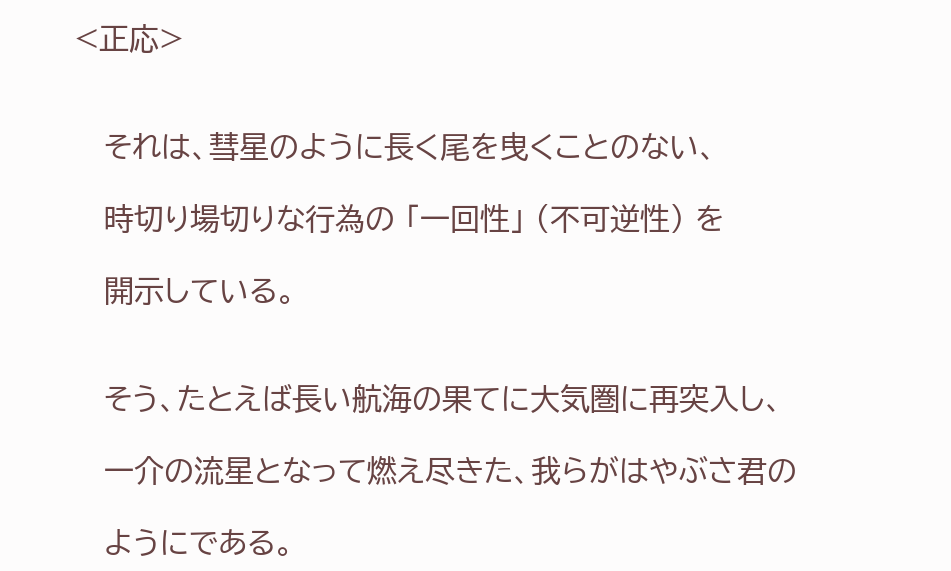<正応>


   それは、彗星のように長く尾を曳くことのない、

   時切り場切りな行為の 「一回性」 (不可逆性) を

   開示している。


   そう、たとえば長い航海の果てに大気圏に再突入し、

   一介の流星となって燃え尽きた、我らがはやぶさ君の

   ようにである。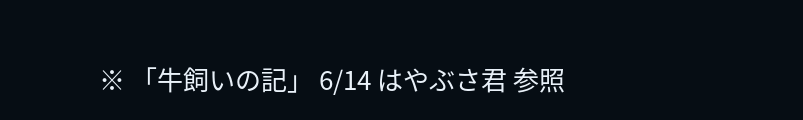※ 「牛飼いの記」 6/14 はやぶさ君 参照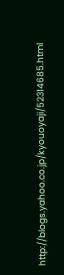http://blogs.yahoo.co.jp/kyouoyaji/52314685.html